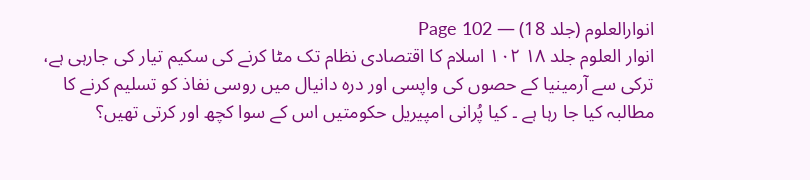انوارالعلوم (جلد 18) — Page 102
انوار العلوم جلد ۱۸ ۱۰۲ اسلام کا اقتصادی نظام تک مٹا کرنے کی سکیم تیار کی جارہی ہے، ترکی سے آرمینیا کے حصوں کی واپسی اور درہ دانیال میں روسی نفاذ کو تسلیم کرنے کا مطالبہ کیا جا رہا ہے ۔ کیا پُرانی امپیریل حکومتیں اس کے سوا کچھ اور کرتی تھیں؟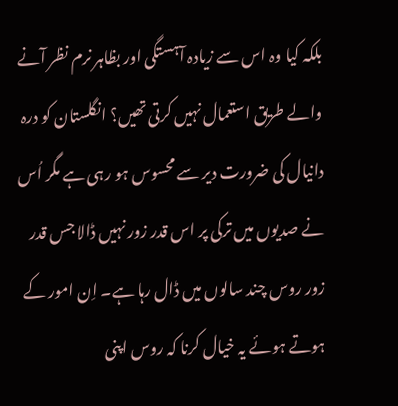بلکہ کیا وہ اس سے زیادہ آہستگی اور بظاہر نرم نظر آنے والے طریق استعمال نہیں کرتی تھیں؟ انگلستان کو درہ دانیال کی ضرورت دیر سے محسوس ہو رہی ہے مگر اُس نے صدیوں میں ترکی پر اس قدر زور نہیں ڈالا جس قدر زور روس چند سالوں میں ڈال رہا ہے۔ اِن امور کے ہوتے ہوئے یہ خیال کرنا کہ روس اپنی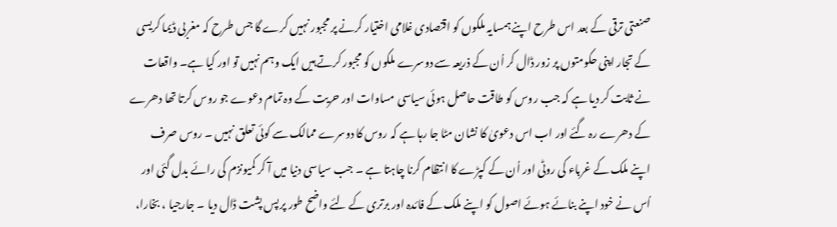صنعتی ترقی کے بعد اس طرح اپنے ہمسایہ ملکوں کو اقتصادی غلامی اختیار کرنے پر مجبور نہیں کرے گا جس طرح کہ مغربی ڈیما کریسی کے تجار اپنی حکومتوں پر زور ڈال کر اُن کے ذریعہ سے دوسرے ملکوں کو مجبور کرتے ہیں ایک وہم نہیں تو اور کیا ہے۔ واقعات نے ثابت کر دیا ہے کہ جب روس کو طاقت حاصل ہوئی سیاسی مساوات اور حریت کے وہ تمام دعوے جو روس کرتا تھا دھرے کے دھرے رہ گئے اور اب اس دعویٰ کا نشان مٹا جا رہا ہے کہ روس کا دوسرے ممالک سے کوئی تعلق نہیں ۔ روس صرف اپنے ملک کے غرباء کی روٹی اور اُن کے کپڑے کا انتظام کرنا چاہتا ہے ۔ جب سیاسی دنیا میں آ کر کمیونزم کی رائے بدل گئی اور اُس نے خود اپنے بنائے ہوئے اصول کو اپنے ملک کے فائدہ اور برتری کے لئے واضح طور پر پس پشت ڈال دیا ۔ جارجیا ، بخارا،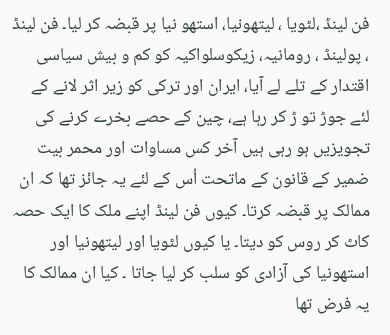فن لینڈ ،لٹویا ، لیتھونیا، استھو نیا پر قبضہ کر لیا۔ فن لینڈ ، پولینڈ ، رومانیہ، زیکوسلواکیہ کو کم و بیش سیاسی اقتدار کے تلے لے آیا، ایران اور ترکی کو زیر اثر لانے کے لئے جوڑ تو ڑ کر رہا ہے، چین کے حصے بخرے کرنے کی تجویزیں ہو رہی ہیں آخر کس مساوات اور محمر بیت ضمیر کے قانون کے ماتحت اُس کے لئے یہ جائز تھا کہ ان ممالک پر قبضہ کرتا۔ کیوں فن لینڈ اپنے ملک کا ایک حصہ کاٹ کر روس کو دیتا۔ یا کیوں لٹویا اور لیتھونیا اور استھونیا کی آزادی کو سلب کر لیا جاتا ۔ کیا ان ممالک کا یہ فرض تھا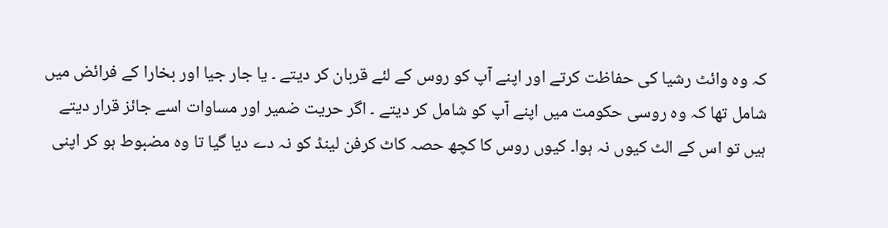کہ وہ وائٹ رشیا کی حفاظت کرتے اور اپنے آپ کو روس کے لئے قربان کر دیتے ۔ یا جار جیا اور بخارا کے فرائض میں شامل تھا کہ وہ روسی حکومت میں اپنے آپ کو شامل کر دیتے ۔ اگر حریت ضمیر اور مساوات اسے جائز قرار دیتے ہیں تو اس کے الٹ کیوں نہ ہوا۔ کیوں روس کا کچھ حصہ کاٹ کرفن لینڈ کو نہ دے دیا گیا تا وہ مضبوط ہو کر اپنی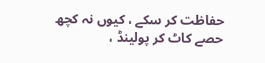حفاظت کر سکے ، کیوں نہ کچھ حصے کاٹ کر پولینڈ ،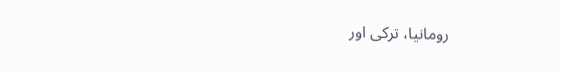رومانیا، ترکی اور